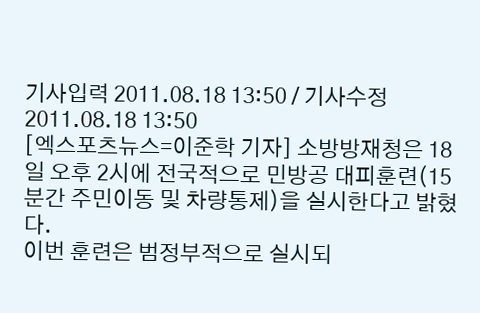기사입력 2011.08.18 13:50 / 기사수정 2011.08.18 13:50
[엑스포츠뉴스=이준학 기자] 소방방재청은 18일 오후 2시에 전국적으로 민방공 대피훈련(15분간 주민이동 및 차량통제)을 실시한다고 밝혔다.
이번 훈련은 범정부적으로 실시되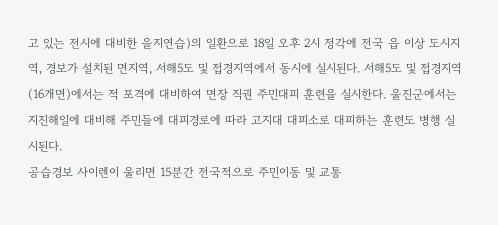고 있는 전시에 대비한 을지연습)의 일환으로 18일 오후 2시 정각에 전국 읍 이상 도시지역, 경보가 설치된 면지역, 서해5도 및 접경지역에서 동시에 실시된다. 서해5도 및 접경지역(16개면)에서는 적 포격에 대비하여 면장 직권 주민대피 훈련을 실시한다. 울진군에서는 지진해일에 대비해 주민들에 대피경로에 따라 고지대 대피소로 대피하는 훈련도 병행 실시된다.
공습경보 사이렌이 울리면 15분간 전국적으로 주민이동 및 교통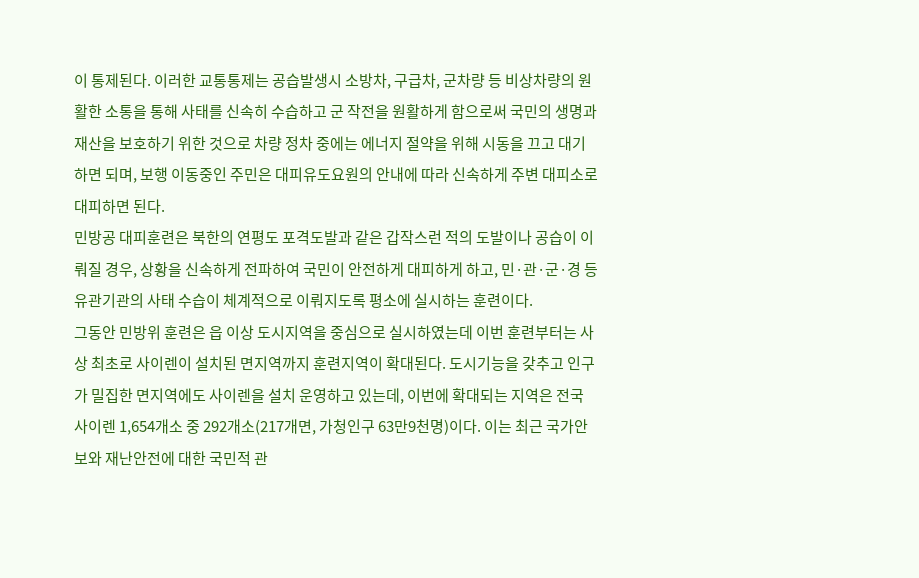이 통제된다. 이러한 교통통제는 공습발생시 소방차, 구급차, 군차량 등 비상차량의 원활한 소통을 통해 사태를 신속히 수습하고 군 작전을 원활하게 함으로써 국민의 생명과 재산을 보호하기 위한 것으로 차량 정차 중에는 에너지 절약을 위해 시동을 끄고 대기하면 되며, 보행 이동중인 주민은 대피유도요원의 안내에 따라 신속하게 주변 대피소로 대피하면 된다.
민방공 대피훈련은 북한의 연평도 포격도발과 같은 갑작스런 적의 도발이나 공습이 이뤄질 경우, 상황을 신속하게 전파하여 국민이 안전하게 대피하게 하고, 민·관·군·경 등 유관기관의 사태 수습이 체계적으로 이뤄지도록 평소에 실시하는 훈련이다.
그동안 민방위 훈련은 읍 이상 도시지역을 중심으로 실시하였는데 이번 훈련부터는 사상 최초로 사이렌이 설치된 면지역까지 훈련지역이 확대된다. 도시기능을 갖추고 인구가 밀집한 면지역에도 사이렌을 설치 운영하고 있는데, 이번에 확대되는 지역은 전국 사이렌 1,654개소 중 292개소(217개면, 가청인구 63만9천명)이다. 이는 최근 국가안보와 재난안전에 대한 국민적 관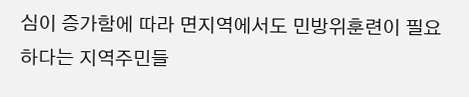심이 증가함에 따라 면지역에서도 민방위훈련이 필요하다는 지역주민들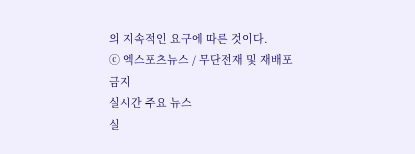의 지속적인 요구에 따른 것이다.
ⓒ 엑스포츠뉴스 / 무단전재 및 재배포 금지
실시간 주요 뉴스
실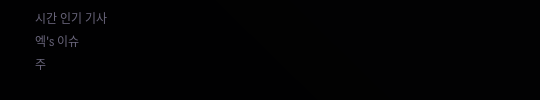시간 인기 기사
엑's 이슈
주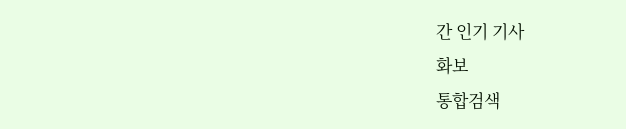간 인기 기사
화보
통합검색